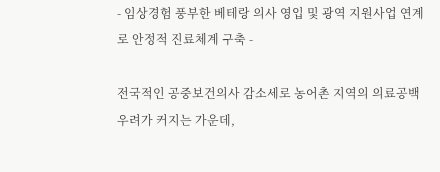- 임상경험 풍부한 베테랑 의사 영입 및 광역 지원사업 연계로 안정적 진료체계 구축 -

전국적인 공중보건의사 감소세로 농어촌 지역의 의료공백 우려가 커지는 가운데,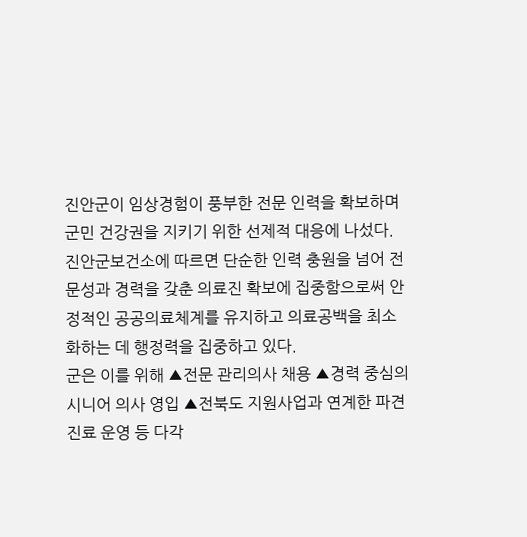진안군이 임상경험이 풍부한 전문 인력을 확보하며 군민 건강권을 지키기 위한 선제적 대응에 나섰다.
진안군보건소에 따르면 단순한 인력 충원을 넘어 전문성과 경력을 갖춘 의료진 확보에 집중함으로써 안정적인 공공의료체계를 유지하고 의료공백을 최소화하는 데 행정력을 집중하고 있다.
군은 이를 위해 ▲전문 관리의사 채용 ▲경력 중심의 시니어 의사 영입 ▲전북도 지원사업과 연계한 파견 진료 운영 등 다각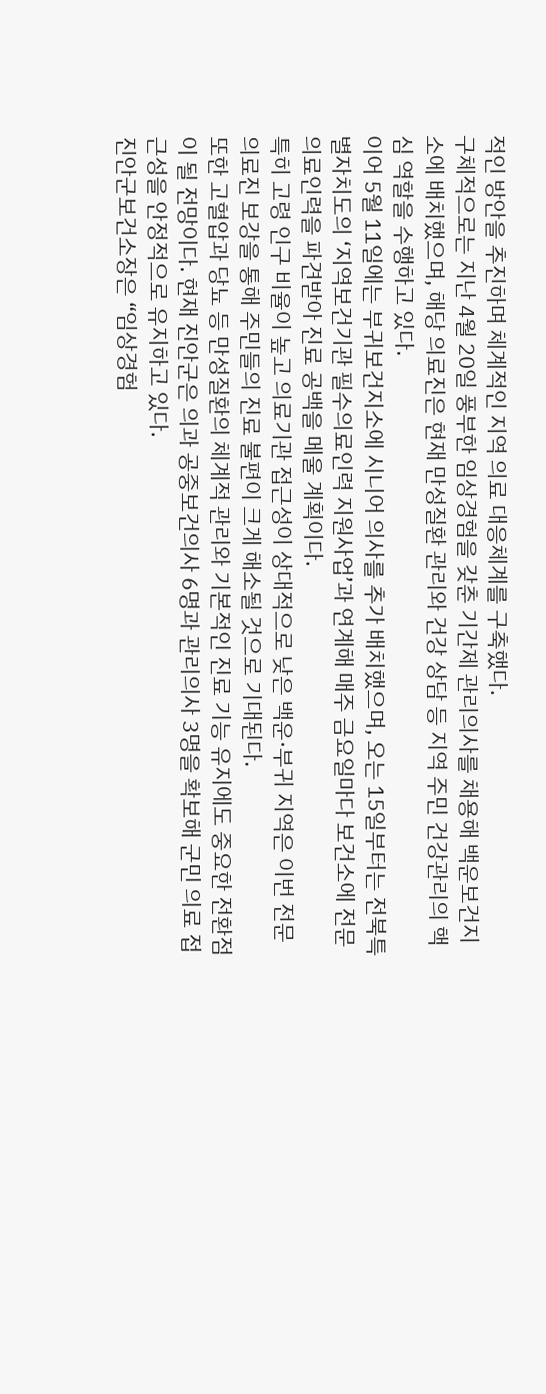적인 방안을 추진하며 체계적인 지역 의료 대응체계를 구축했다.
구체적으로는 지난 4월 20일 풍부한 임상경험을 갖춘 기간제 관리의사를 채용해 백운보건지소에 배치했으며, 해당 의료진은 현재 만성질환 관리와 건강 상담 등 지역 주민 건강관리의 핵심 역할을 수행하고 있다.
이어 5월 11일에는 부귀보건지소에 시니어 의사를 추가 배치했으며, 오는 15일부터는 전북특별자치도의 ‘지역보건기관 필수의료인력 지원사업’과 연계해 매주 금요일마다 보건소에 전문 의료인력을 파견받아 진료 공백을 메울 계획이다.
특히 고령 인구 비율이 높고 의료기관 접근성이 상대적으로 낮은 백운·부귀 지역은 이번 전문 의료진 보강을 통해 주민들의 진료 불편이 크게 해소될 것으로 기대된다.
또한 고혈압과 당뇨 등 만성질환의 체계적 관리와 기본적인 진료 기능 유지에도 중요한 전환점이 될 전망이다. 현재 진안군은 의과 공중보건의사 6명과 관리의사 3명을 확보해 군민 의료 접근성을 안정적으로 유지하고 있다.
진안군보건소장은 “임상경험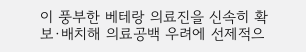이 풍부한 베테랑 의료진을 신속히 확보·배치해 의료공백 우려에 선제적으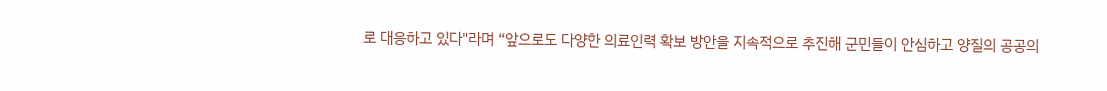로 대응하고 있다"라며 “앞으로도 다양한 의료인력 확보 방안을 지속적으로 추진해 군민들이 안심하고 양질의 공공의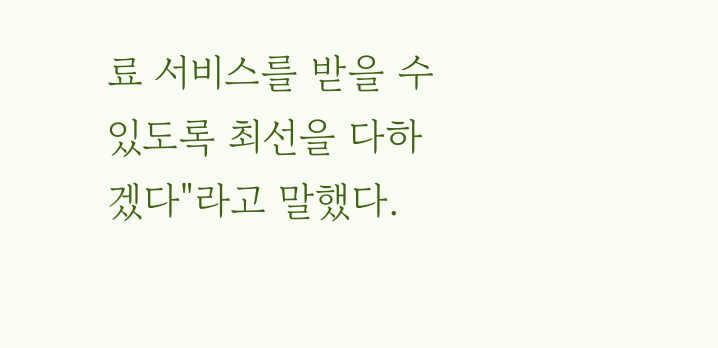료 서비스를 받을 수 있도록 최선을 다하겠다"라고 말했다.